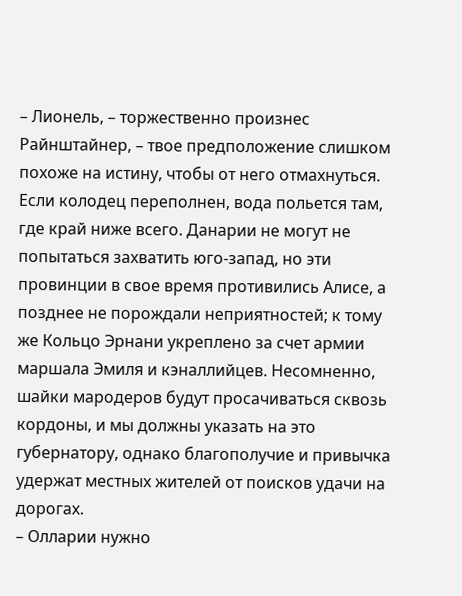– Лионель, – торжественно произнес Райнштайнер, – твое предположение слишком похоже на истину, чтобы от него отмахнуться. Если колодец переполнен, вода польется там, где край ниже всего. Данарии не могут не попытаться захватить юго-запад, но эти провинции в свое время противились Алисе, а позднее не порождали неприятностей; к тому же Кольцо Эрнани укреплено за счет армии маршала Эмиля и кэналлийцев. Несомненно, шайки мародеров будут просачиваться сквозь кордоны, и мы должны указать на это губернатору, однако благополучие и привычка удержат местных жителей от поисков удачи на дорогах.
– Олларии нужно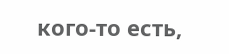кого-то есть,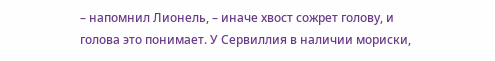– напомнил Лионель, – иначе хвост сожрет голову, и голова это понимает. У Сервиллия в наличии мориски,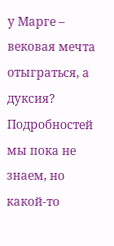у Марге – вековая мечта отыграться, а дуксия? Подробностей мы пока не знаем, но какой-то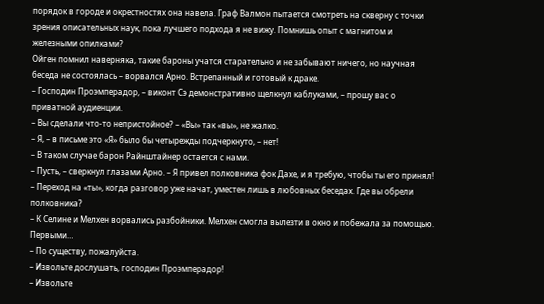порядок в городе и окрестностях она навела. Граф Валмон пытается смотреть на скверну с точки зрения описательных наук, пока лучшего подхода я не вижу. Помнишь опыт с магнитом и железными опилками?
Ойген помнил наверняка, такие бароны учатся старательно и не забывают ничего, но научная беседа не состоялась – ворвался Арно. Встрепанный и готовый к драке.
– Господин Проэмперадор, – виконт Сэ демонстративно щелкнул каблуками, – прошу вас о приватной аудиенции.
– Вы сделали что-то непристойное? – «Вы» так «вы», не жалко.
– Я, – в письме это «Я» было бы четырежды подчеркнуто, – нет!
– В таком случае барон Райнштайнер остается с нами.
– Пусть, – сверкнул глазами Арно. – Я привел полковника фок Дахе, и я требую, чтобы ты его принял!
– Переход на «ты», когда разговор уже начат, уместен лишь в любовных беседах. Где вы обрели полковника?
– К Селине и Мелхен ворвались разбойники. Мелхен смогла вылезти в окно и побежала за помощью. Первыми…
– По существу, пожалуйста.
– Извольте дослушать, господин Проэмперадор!
– Извольте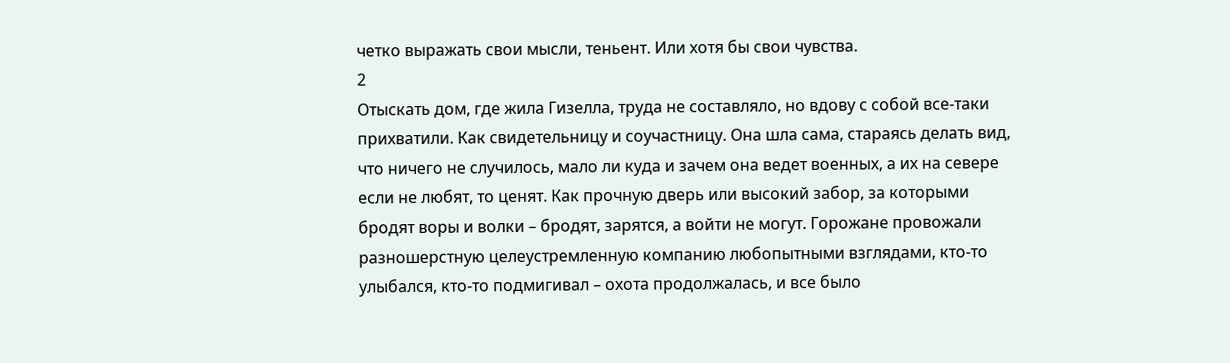четко выражать свои мысли, теньент. Или хотя бы свои чувства.
2
Отыскать дом, где жила Гизелла, труда не составляло, но вдову с собой все-таки прихватили. Как свидетельницу и соучастницу. Она шла сама, стараясь делать вид, что ничего не случилось, мало ли куда и зачем она ведет военных, а их на севере если не любят, то ценят. Как прочную дверь или высокий забор, за которыми бродят воры и волки – бродят, зарятся, а войти не могут. Горожане провожали разношерстную целеустремленную компанию любопытными взглядами, кто-то улыбался, кто-то подмигивал – охота продолжалась, и все было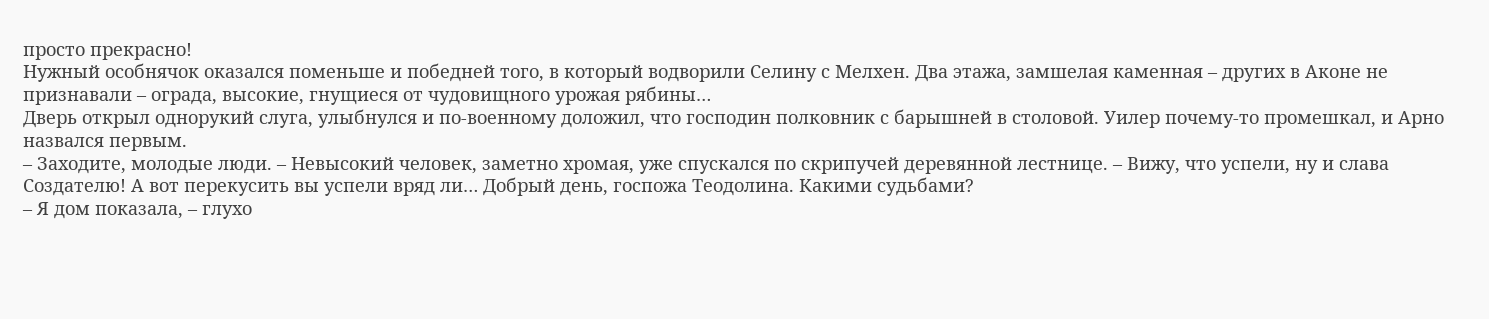просто прекрасно!
Нужный особнячок оказался поменьше и победней того, в который водворили Селину с Мелхен. Два этажа, замшелая каменная – других в Аконе не признавали – ограда, высокие, гнущиеся от чудовищного урожая рябины…
Дверь открыл однорукий слуга, улыбнулся и по-военному доложил, что господин полковник с барышней в столовой. Уилер почему-то промешкал, и Арно назвался первым.
– Заходите, молодые люди. – Невысокий человек, заметно хромая, уже спускался по скрипучей деревянной лестнице. – Вижу, что успели, ну и слава Создателю! А вот перекусить вы успели вряд ли… Добрый день, госпожа Теодолина. Какими судьбами?
– Я дом показала, – глухо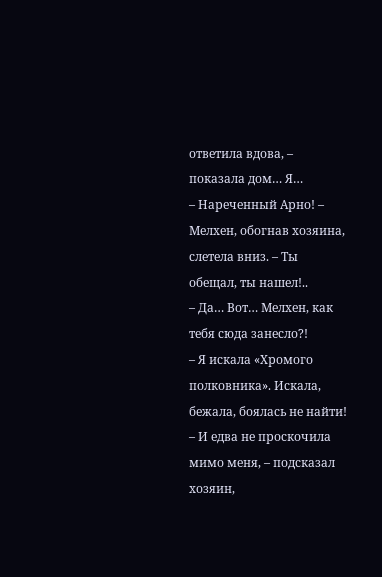ответила вдова, – показала дом… Я…
– Нареченный Арно! – Мелхен, обогнав хозяина, слетела вниз. – Ты обещал, ты нашел!..
– Да… Вот… Мелхен, как тебя сюда занесло?!
– Я искала «Хромого полковника». Искала, бежала, боялась не найти!
– И едва не проскочила мимо меня, – подсказал хозяин,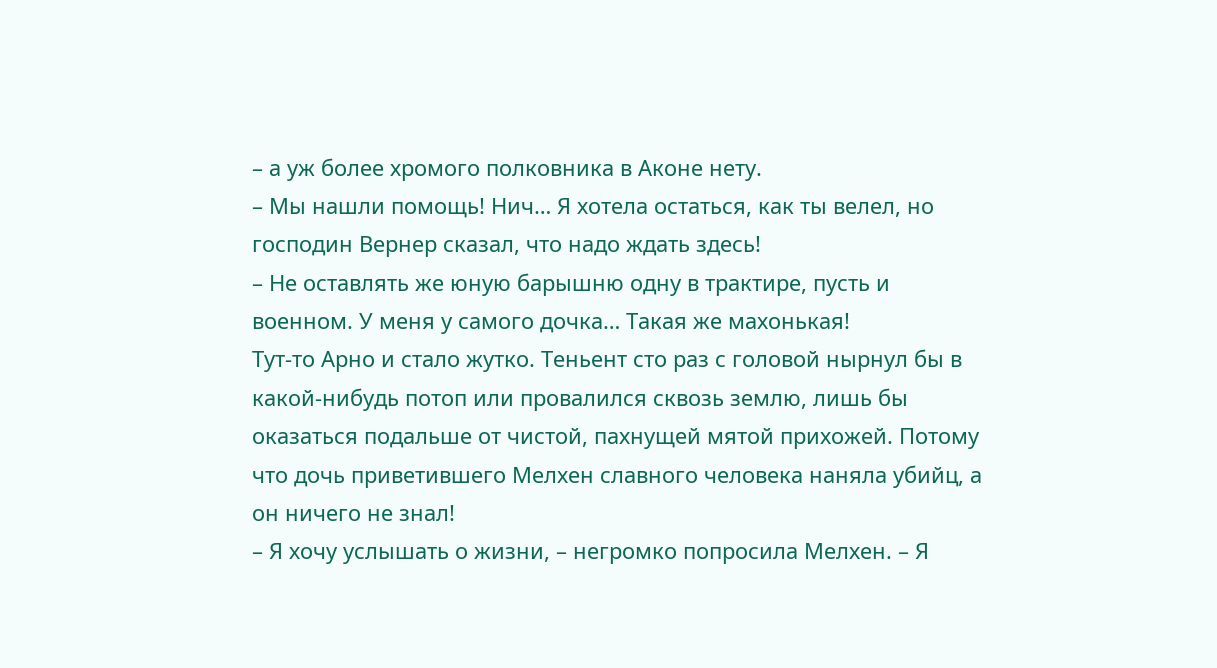– а уж более хромого полковника в Аконе нету.
– Мы нашли помощь! Нич… Я хотела остаться, как ты велел, но господин Вернер сказал, что надо ждать здесь!
– Не оставлять же юную барышню одну в трактире, пусть и военном. У меня у самого дочка… Такая же махонькая!
Тут-то Арно и стало жутко. Теньент сто раз с головой нырнул бы в какой-нибудь потоп или провалился сквозь землю, лишь бы оказаться подальше от чистой, пахнущей мятой прихожей. Потому что дочь приветившего Мелхен славного человека наняла убийц, а он ничего не знал!
– Я хочу услышать о жизни, – негромко попросила Мелхен. – Я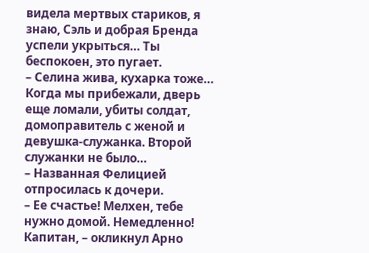видела мертвых стариков, я знаю, Сэль и добрая Бренда успели укрыться… Ты беспокоен, это пугает.
– Селина жива, кухарка тоже… Когда мы прибежали, дверь еще ломали, убиты солдат, домоправитель с женой и девушка-служанка. Второй служанки не было…
– Названная Фелицией отпросилась к дочери.
– Ее счастье! Мелхен, тебе нужно домой. Немедленно! Капитан, – окликнул Арно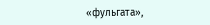«фульгата»,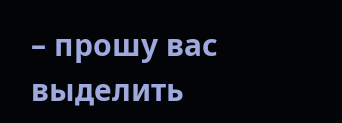– прошу вас выделить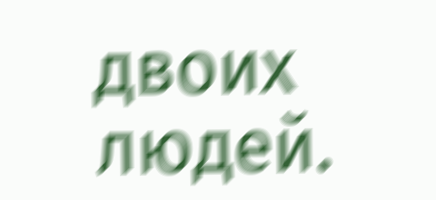двоих людей.